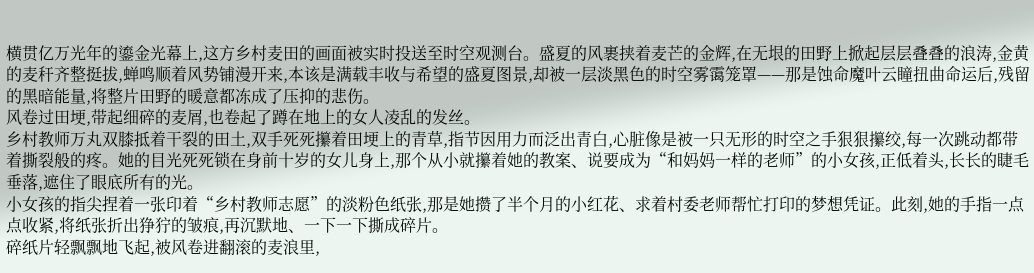横贯亿万光年的鎏金光幕上,这方乡村麦田的画面被实时投送至时空观测台。盛夏的风裹挟着麦芒的金辉,在无垠的田野上掀起层层叠叠的浪涛,金黄的麦秆齐整挺拔,蝉鸣顺着风势铺漫开来,本该是满载丰收与希望的盛夏图景,却被一层淡黑色的时空雾霭笼罩——那是蚀命魔叶云瞳扭曲命运后,残留的黑暗能量,将整片田野的暖意都冻成了压抑的悲伤。
风卷过田埂,带起细碎的麦屑,也卷起了蹲在地上的女人凌乱的发丝。
乡村教师万丸双膝抵着干裂的田土,双手死死攥着田埂上的青草,指节因用力而泛出青白,心脏像是被一只无形的时空之手狠狠攥绞,每一次跳动都带着撕裂般的疼。她的目光死死锁在身前十岁的女儿身上,那个从小就攥着她的教案、说要成为“和妈妈一样的老师”的小女孩,正低着头,长长的睫毛垂落,遮住了眼底所有的光。
小女孩的指尖捏着一张印着“乡村教师志愿”的淡粉色纸张,那是她攒了半个月的小红花、求着村委老师帮忙打印的梦想凭证。此刻,她的手指一点点收紧,将纸张折出狰狞的皱痕,再沉默地、一下一下撕成碎片。
碎纸片轻飘飘地飞起,被风卷进翻滚的麦浪里,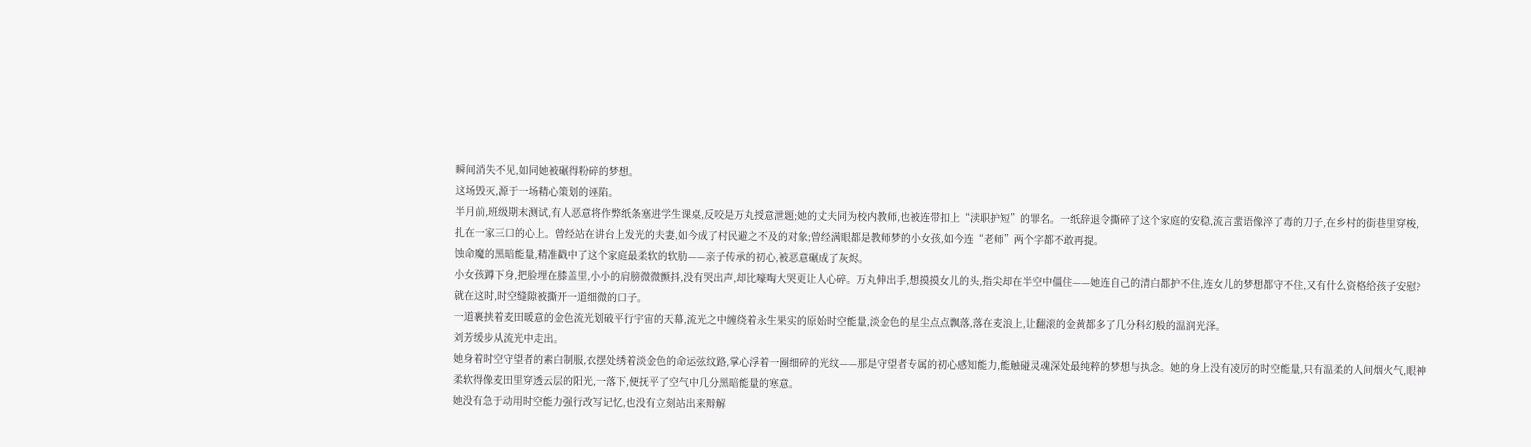瞬间消失不见,如同她被碾得粉碎的梦想。
这场毁灭,源于一场精心策划的诬陷。
半月前,班级期末测试,有人恶意将作弊纸条塞进学生课桌,反咬是万丸授意泄题;她的丈夫同为校内教师,也被连带扣上“渎职护短”的罪名。一纸辞退令撕碎了这个家庭的安稳,流言蜚语像淬了毒的刀子,在乡村的街巷里穿梭,扎在一家三口的心上。曾经站在讲台上发光的夫妻,如今成了村民避之不及的对象;曾经满眼都是教师梦的小女孩,如今连“老师”两个字都不敢再提。
蚀命魔的黑暗能量,精准戳中了这个家庭最柔软的软肋——亲子传承的初心,被恶意碾成了灰烬。
小女孩蹲下身,把脸埋在膝盖里,小小的肩膀微微颤抖,没有哭出声,却比嚎啕大哭更让人心碎。万丸伸出手,想摸摸女儿的头,指尖却在半空中僵住——她连自己的清白都护不住,连女儿的梦想都守不住,又有什么资格给孩子安慰?
就在这时,时空缝隙被撕开一道细微的口子。
一道裹挟着麦田暖意的金色流光划破平行宇宙的天幕,流光之中缠绕着永生果实的原始时空能量,淡金色的星尘点点飘落,落在麦浪上,让翻滚的金黄都多了几分科幻般的温润光泽。
刘芳缓步从流光中走出。
她身着时空守望者的素白制服,衣摆处绣着淡金色的命运弦纹路,掌心浮着一圈细碎的光纹——那是守望者专属的初心感知能力,能触碰灵魂深处最纯粹的梦想与执念。她的身上没有凌厉的时空能量,只有温柔的人间烟火气,眼神柔软得像麦田里穿透云层的阳光,一落下,便抚平了空气中几分黑暗能量的寒意。
她没有急于动用时空能力强行改写记忆,也没有立刻站出来辩解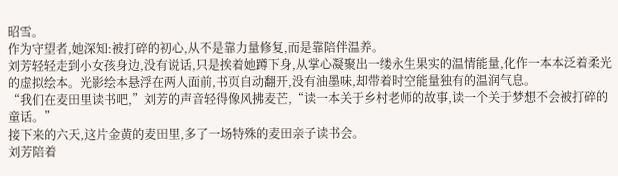昭雪。
作为守望者,她深知:被打碎的初心,从不是靠力量修复,而是靠陪伴温养。
刘芳轻轻走到小女孩身边,没有说话,只是挨着她蹲下身,从掌心凝聚出一缕永生果实的温情能量,化作一本本泛着柔光的虚拟绘本。光影绘本悬浮在两人面前,书页自动翻开,没有油墨味,却带着时空能量独有的温润气息。
“我们在麦田里读书吧,”刘芳的声音轻得像风拂麦芒,“读一本关于乡村老师的故事,读一个关于梦想不会被打碎的童话。”
接下来的六天,这片金黄的麦田里,多了一场特殊的麦田亲子读书会。
刘芳陪着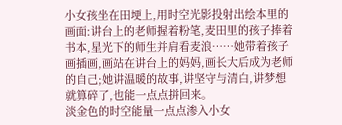小女孩坐在田埂上,用时空光影投射出绘本里的画面:讲台上的老师握着粉笔,麦田里的孩子捧着书本,星光下的师生并肩看麦浪……她带着孩子画插画,画站在讲台上的妈妈,画长大后成为老师的自己;她讲温暖的故事,讲坚守与清白,讲梦想就算碎了,也能一点点拼回来。
淡金色的时空能量一点点渗入小女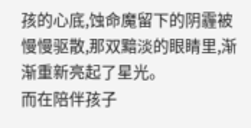孩的心底,蚀命魔留下的阴霾被慢慢驱散,那双黯淡的眼睛里,渐渐重新亮起了星光。
而在陪伴孩子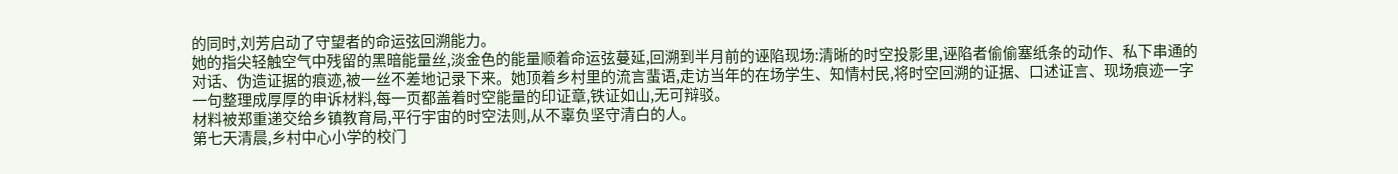的同时,刘芳启动了守望者的命运弦回溯能力。
她的指尖轻触空气中残留的黑暗能量丝,淡金色的能量顺着命运弦蔓延,回溯到半月前的诬陷现场:清晰的时空投影里,诬陷者偷偷塞纸条的动作、私下串通的对话、伪造证据的痕迹,被一丝不差地记录下来。她顶着乡村里的流言蜚语,走访当年的在场学生、知情村民,将时空回溯的证据、口述证言、现场痕迹一字一句整理成厚厚的申诉材料,每一页都盖着时空能量的印证章,铁证如山,无可辩驳。
材料被郑重递交给乡镇教育局,平行宇宙的时空法则,从不辜负坚守清白的人。
第七天清晨,乡村中心小学的校门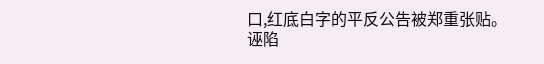口,红底白字的平反公告被郑重张贴。
诬陷